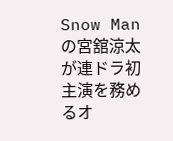Snow Manの宮舘涼太が連ドラ初主演を務めるオ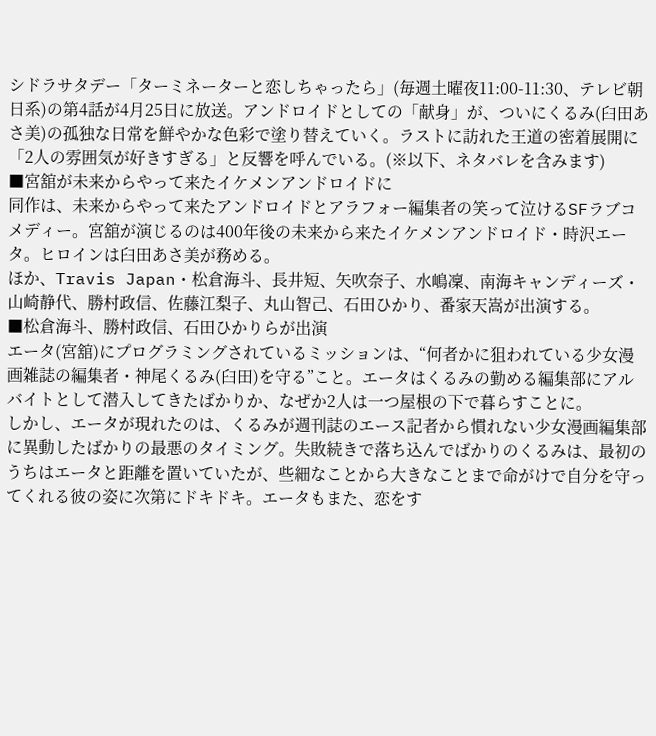シドラサタデー「ターミネーターと恋しちゃったら」(毎週土曜夜11:00-11:30、テレビ朝日系)の第4話が4月25日に放送。アンドロイドとしての「献身」が、ついにくるみ(臼田あさ美)の孤独な日常を鮮やかな色彩で塗り替えていく。ラストに訪れた王道の密着展開に「2人の雰囲気が好きすぎる」と反響を呼んでいる。(※以下、ネタバレを含みます)
■宮舘が未来からやって来たイケメンアンドロイドに
同作は、未来からやって来たアンドロイドとアラフォー編集者の笑って泣けるSFラブコメディー。宮舘が演じるのは400年後の未来から来たイケメンアンドロイド・時沢エータ。ヒロインは臼田あさ美が務める。
ほか、Travis Japan・松倉海斗、長井短、矢吹奈子、水嶋凜、南海キャンディーズ・山崎静代、勝村政信、佐藤江梨子、丸山智己、石田ひかり、番家天嵩が出演する。
■松倉海斗、勝村政信、石田ひかりらが出演
エータ(宮舘)にプログラミングされているミッションは、“何者かに狙われている少女漫画雑誌の編集者・神尾くるみ(臼田)を守る”こと。エータはくるみの勤める編集部にアルバイトとして潜入してきたばかりか、なぜか2人は一つ屋根の下で暮らすことに。
しかし、エータが現れたのは、くるみが週刊誌のエース記者から慣れない少女漫画編集部に異動したばかりの最悪のタイミング。失敗続きで落ち込んでばかりのくるみは、最初のうちはエータと距離を置いていたが、些細なことから大きなことまで命がけで自分を守ってくれる彼の姿に次第にドキドキ。エータもまた、恋をす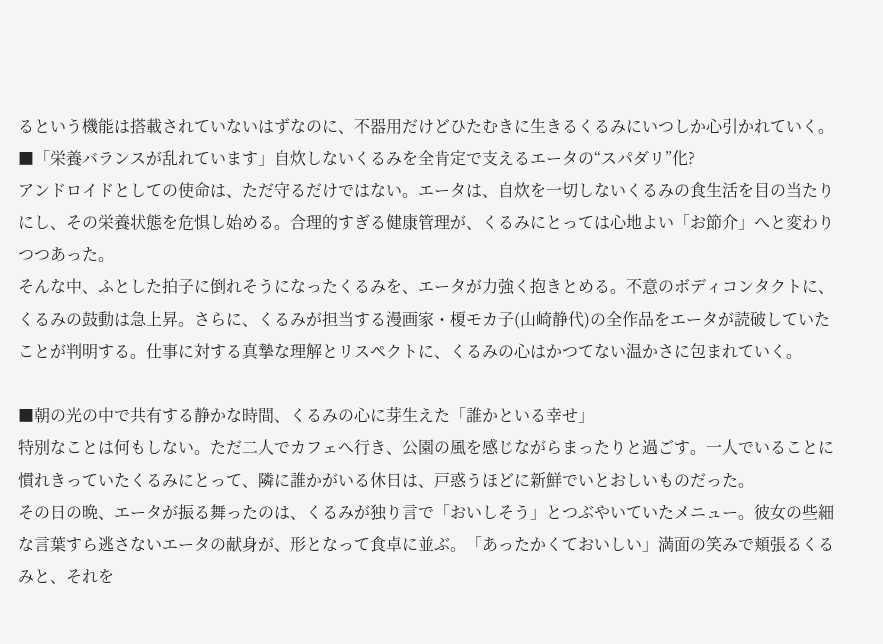るという機能は搭載されていないはずなのに、不器用だけどひたむきに生きるくるみにいつしか心引かれていく。
■「栄養バランスが乱れています」自炊しないくるみを全肯定で支えるエータの“スパダリ”化?
アンドロイドとしての使命は、ただ守るだけではない。エータは、自炊を一切しないくるみの食生活を目の当たりにし、その栄養状態を危惧し始める。合理的すぎる健康管理が、くるみにとっては心地よい「お節介」へと変わりつつあった。
そんな中、ふとした拍子に倒れそうになったくるみを、エータが力強く抱きとめる。不意のボディコンタクトに、くるみの鼓動は急上昇。さらに、くるみが担当する漫画家・榎モカ子(山崎静代)の全作品をエータが読破していたことが判明する。仕事に対する真摯な理解とリスペクトに、くるみの心はかつてない温かさに包まれていく。

■朝の光の中で共有する静かな時間、くるみの心に芽生えた「誰かといる幸せ」
特別なことは何もしない。ただ二人でカフェへ行き、公園の風を感じながらまったりと過ごす。一人でいることに慣れきっていたくるみにとって、隣に誰かがいる休日は、戸惑うほどに新鮮でいとおしいものだった。
その日の晩、エータが振る舞ったのは、くるみが独り言で「おいしそう」とつぶやいていたメニュー。彼女の些細な言葉すら逃さないエータの献身が、形となって食卓に並ぶ。「あったかくておいしい」満面の笑みで頬張るくるみと、それを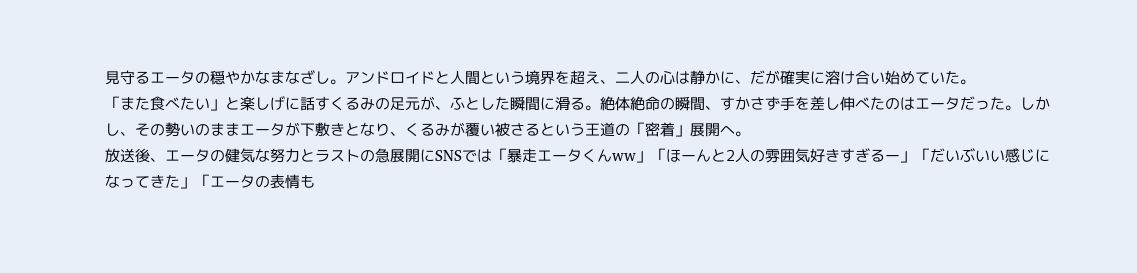見守るエータの穏やかなまなざし。アンドロイドと人間という境界を超え、二人の心は静かに、だが確実に溶け合い始めていた。
「また食べたい」と楽しげに話すくるみの足元が、ふとした瞬間に滑る。絶体絶命の瞬間、すかさず手を差し伸べたのはエータだった。しかし、その勢いのままエータが下敷きとなり、くるみが覆い被さるという王道の「密着」展開へ。
放送後、エータの健気な努力とラストの急展開にSNSでは「暴走エータくんww」「ほーんと2人の雰囲気好きすぎるー」「だいぶいい感じになってきた」「エータの表情も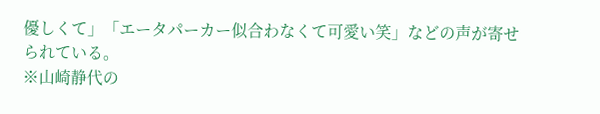優しくて」「エータパーカー似合わなくて可愛い笑」などの声が寄せられている。
※山崎静代の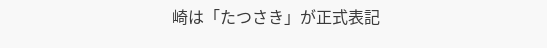崎は「たつさき」が正式表記